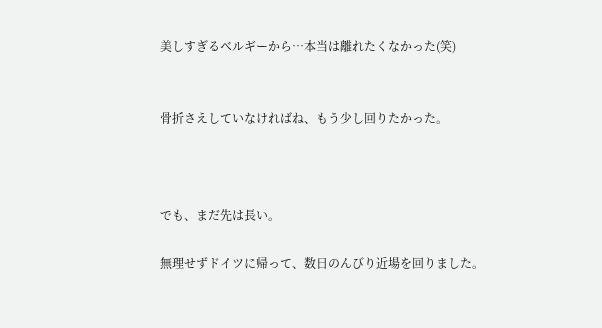美しすぎるベルギーから…本当は離れたくなかった(笑)


骨折さえしていなければね、もう少し回りたかった。



でも、まだ先は長い。

無理せずドイツに帰って、数日のんびり近場を回りました。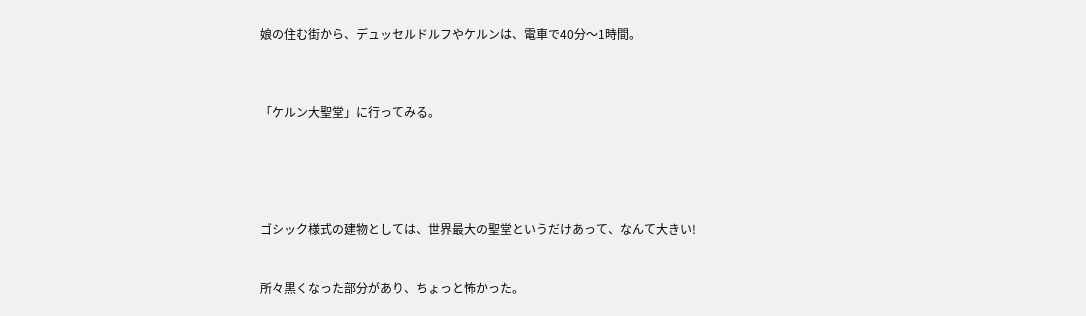娘の住む街から、デュッセルドルフやケルンは、電車で40分〜1時間。



「ケルン大聖堂」に行ってみる。





ゴシック様式の建物としては、世界最大の聖堂というだけあって、なんて大きい!


所々黒くなった部分があり、ちょっと怖かった。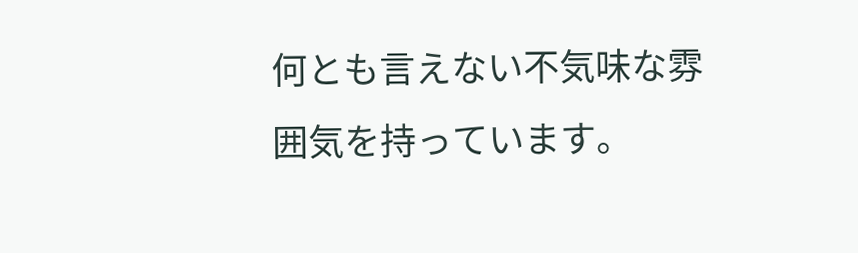何とも言えない不気味な雰囲気を持っています。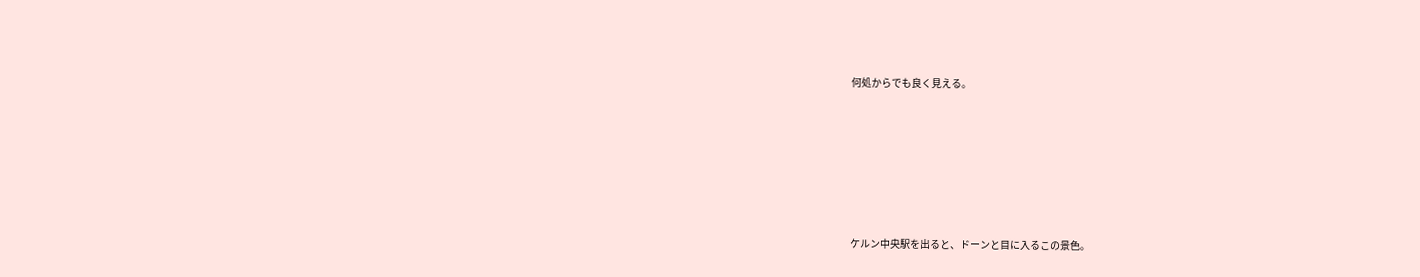何処からでも良く見える。






ケルン中央駅を出ると、ドーンと目に入るこの景色。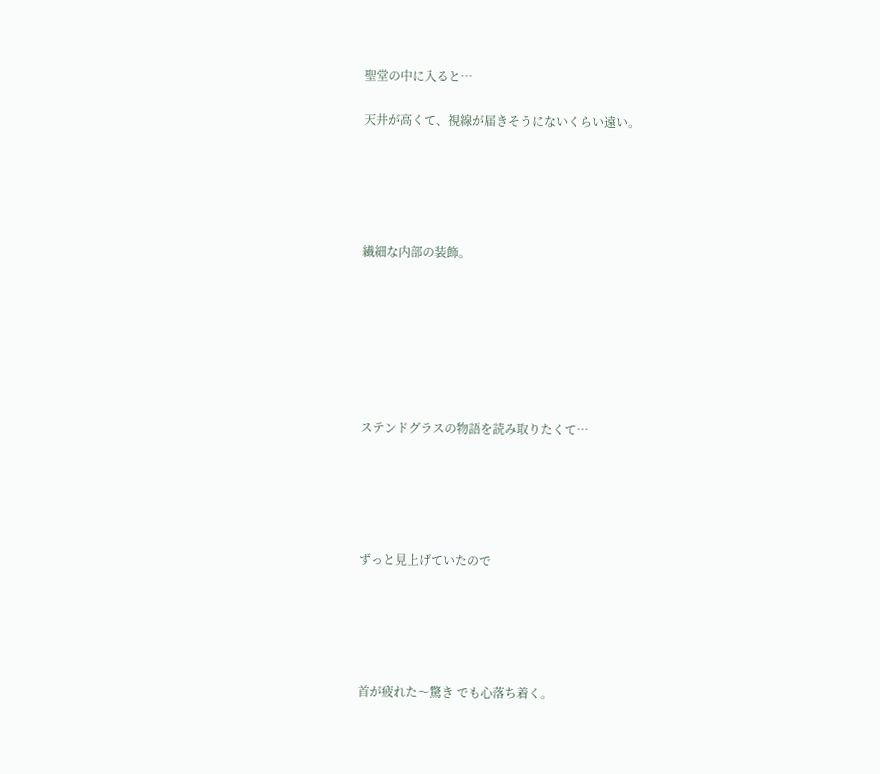聖堂の中に入ると…

天井が高くて、視線が届きそうにないくらい遠い。





繊細な内部の装飾。







ステンドグラスの物語を読み取りたくて…





ずっと見上げていたので





首が疲れた〜驚き でも心落ち着く。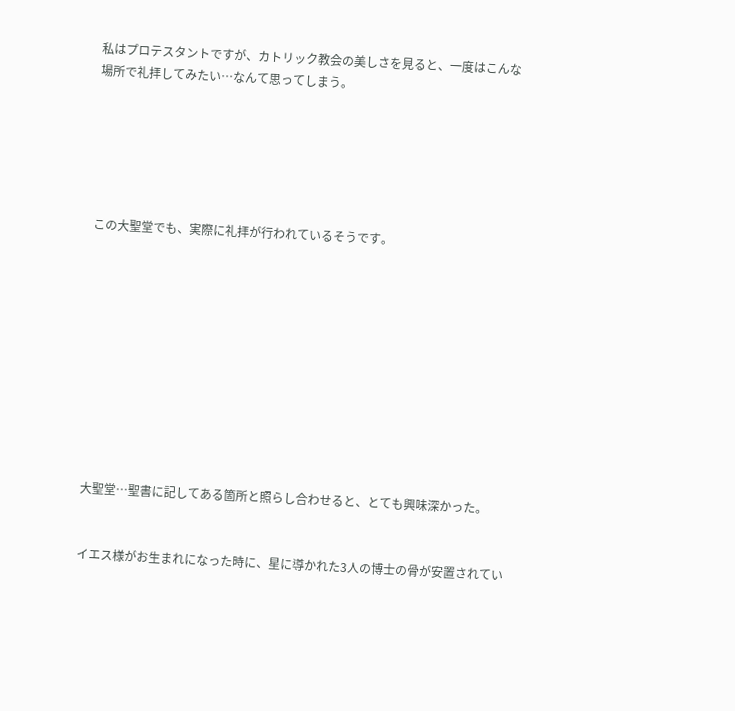私はプロテスタントですが、カトリック教会の美しさを見ると、一度はこんな場所で礼拝してみたい…なんて思ってしまう。






この大聖堂でも、実際に礼拝が行われているそうです。











大聖堂…聖書に記してある箇所と照らし合わせると、とても興味深かった。


イエス様がお生まれになった時に、星に導かれた3人の博士の骨が安置されてい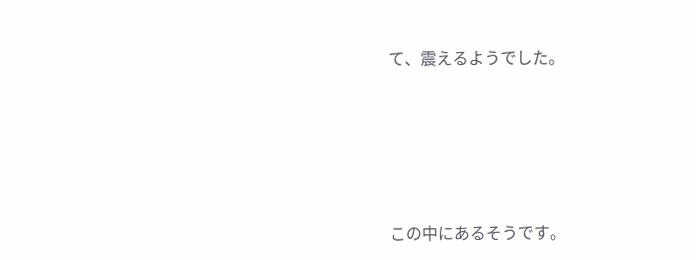て、震えるようでした。





この中にあるそうです。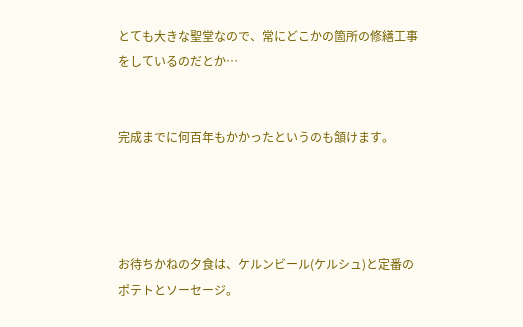とても大きな聖堂なので、常にどこかの箇所の修繕工事をしているのだとか…


完成までに何百年もかかったというのも頷けます。




お待ちかねの夕食は、ケルンビール(ケルシュ)と定番のポテトとソーセージ。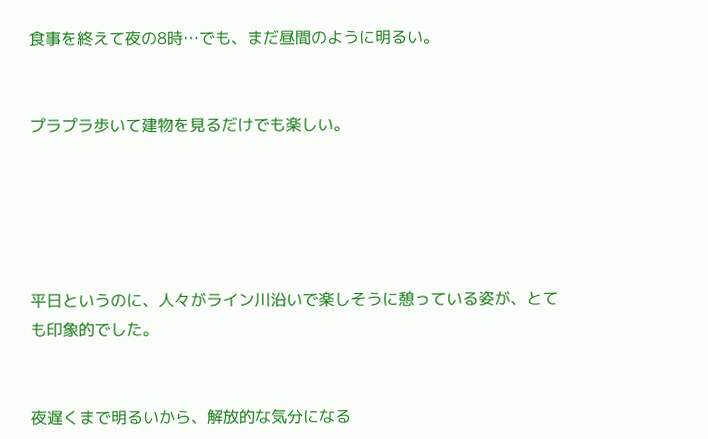食事を終えて夜の8時…でも、まだ昼間のように明るい。


プラプラ歩いて建物を見るだけでも楽しい。





平日というのに、人々がライン川沿いで楽しそうに憩っている姿が、とても印象的でした。


夜遅くまで明るいから、解放的な気分になる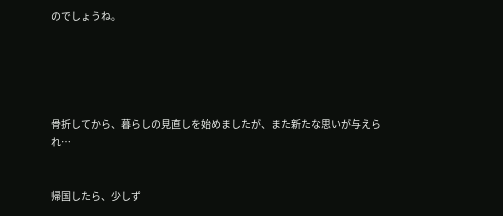のでしょうね。





骨折してから、暮らしの見直しを始めましたが、また新たな思いが与えられ…


帰国したら、少しず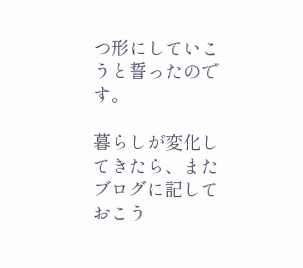つ形にしていこうと誓ったのです。

暮らしが変化してきたら、またブログに記しておこう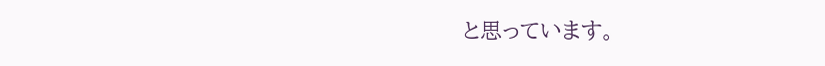と思っています。